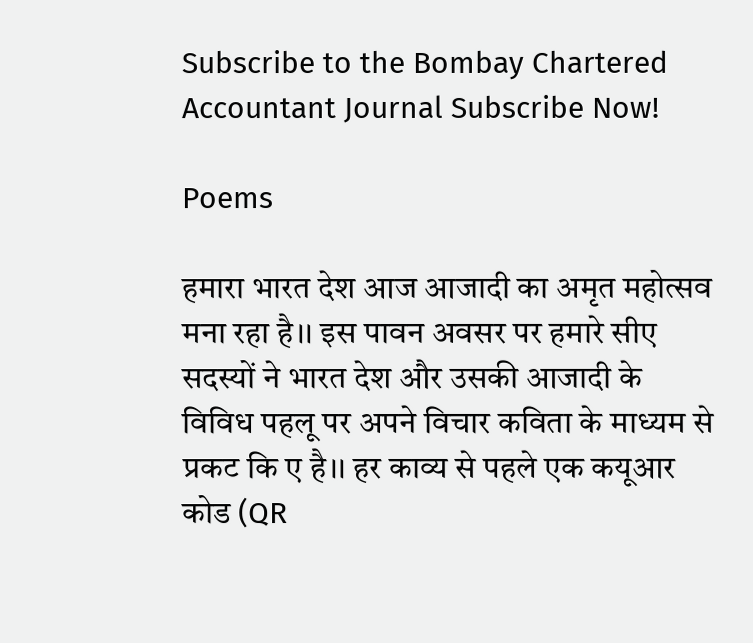Subscribe to the Bombay Chartered Accountant Journal Subscribe Now!

Poems

हमारा भारत देश आज आजादी का अमृत महोत्सव मना रहा है।। इस पावन अवसर पर हमारे सीए सदस्यों ने भारत देश और उसकी आजादी के विविध पहलू पर अपने विचार कविता के माध्यम से प्रकट कि ए है।। हर काव्य से पहले एक कयूआर कोड (QR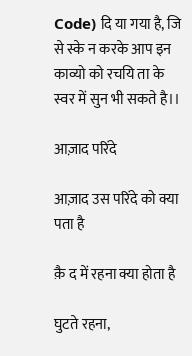Code) दि या गया है, जि से स्के न करके आप इन काव्यो को रचयि ता के स्वर में सुन भी सकते है।।

आज़ाद परिंदे

आज़ाद उस परिंदे को क्या पता है

क़ै द में रहना क्या होता है

घुटते रहना,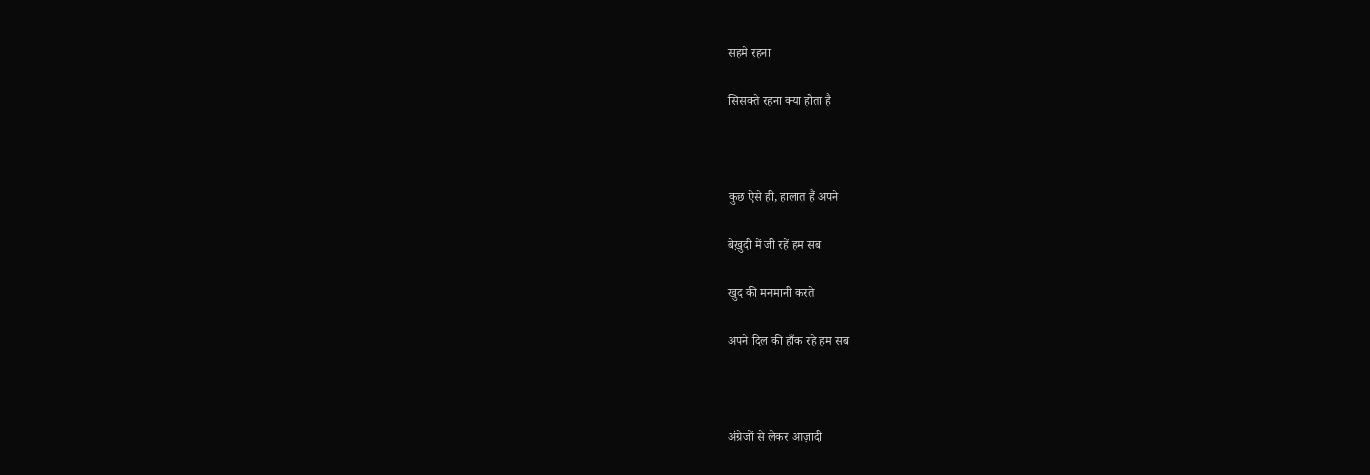सहमे रहना

सिसक्ते रहना क्या होता है



कुछ ऐसे ही, हालात हैं अपने

बेख़ुदी में जी रहें हम सब

खुद की मनमानी करते

अपने दिल की हाँक रहे हम सब



अंग्रेजों से लेकर आज़ादी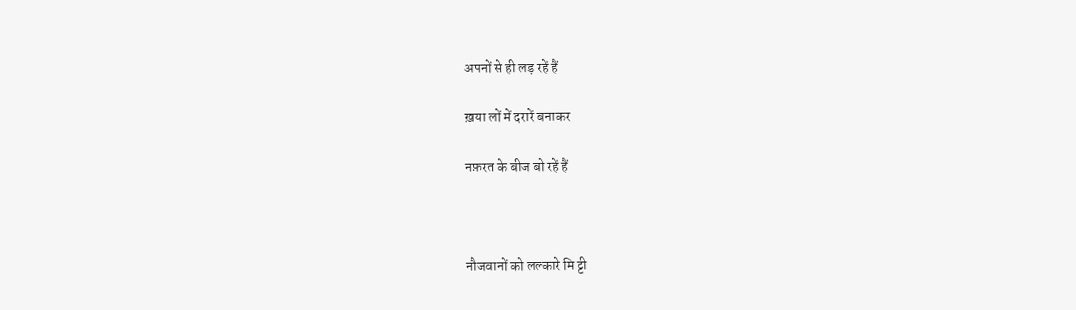अपनों से ही लड़ रहें हैं

ख़या लों में दरारें बनाकर

नफ़रत के बीज बो रहें हैं



नौजवानों को लल्कारे मि ट्टी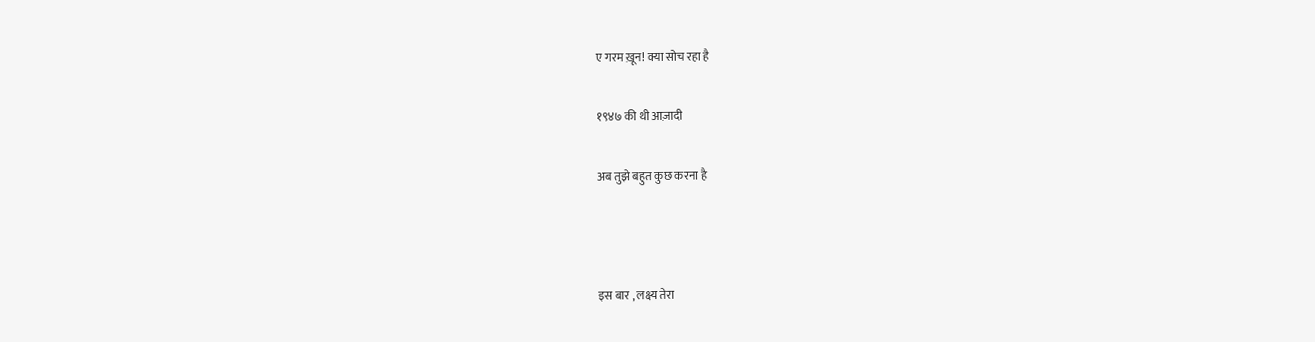ए गरम ख़ून! क्या सोच रहा है

१९४७ की थी आज़ादी

अब तुझे बहुत कुछ करना है



इस बार , लक्ष्य तेरा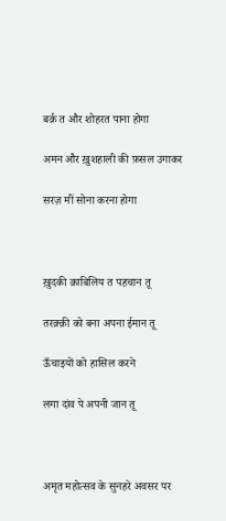बर्क़ त और शोहरत पाना होगा

अमन और ख़ुशहाली की फ़सल उगाकर

सरज़ मीं सोना करना होगा



ख़ुदकी क़ाबिलिय त पहचान तू

तरक़्क़ी को बना अपना ईमान तू

ऊँचाइयों को हासिल करने

लगा दांव पे अपनी जान तू



अमृत महोत्सव के सुनहरे अवसर पर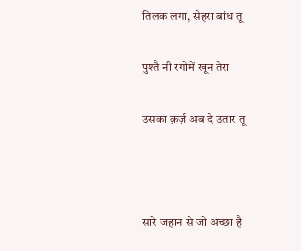तिलक लगा, सेहरा बांध तू

पुश्तै नी रगोमें खून तेरा

उसका क़र्ज़ अब दे उतार तू



सारे जहान से जो अच्छा है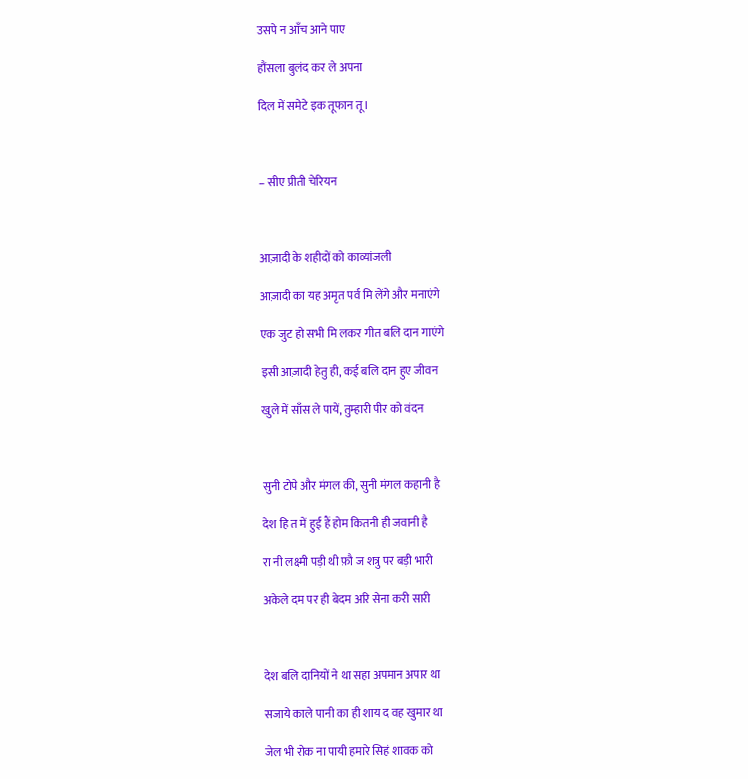उसपे न आँच आने पाए

हौंसला बुलंद कर ले अपना

दिल में समेटे इक तूफान तू।



– सीए प्रीती चेरियन



आज़ादी के शहीदों को काव्यांजली

आज़ादी का यह अमृत पर्व मि लेंगे और मनाएंगे

एक जुट हो सभी मि लकर गीत बलि दान गाएंगे

इसी आज़ादी हेतु ही, कई बलि दान हुए जीवन

खुले में साँस ले पायें, तुम्हारी पीर को वंदन



सुनी टोपे और मंगल की, सुनी मंगल कहानी है

देश हि त में हुई हैं होम कितनी ही जवानी है

रा नी लक्ष्मी पड़ी थी फ़ौ ज शत्रु पर बड़ी भारी

अकेले दम पर ही बेदम अरि सेना करी सारी



देश बलि दानियों ने था सहा अपमान अपार था

सजाये काले पानी का ही शाय द वह खुमार था

जेल भी रोक ना पायी हमारे सिहं शावक को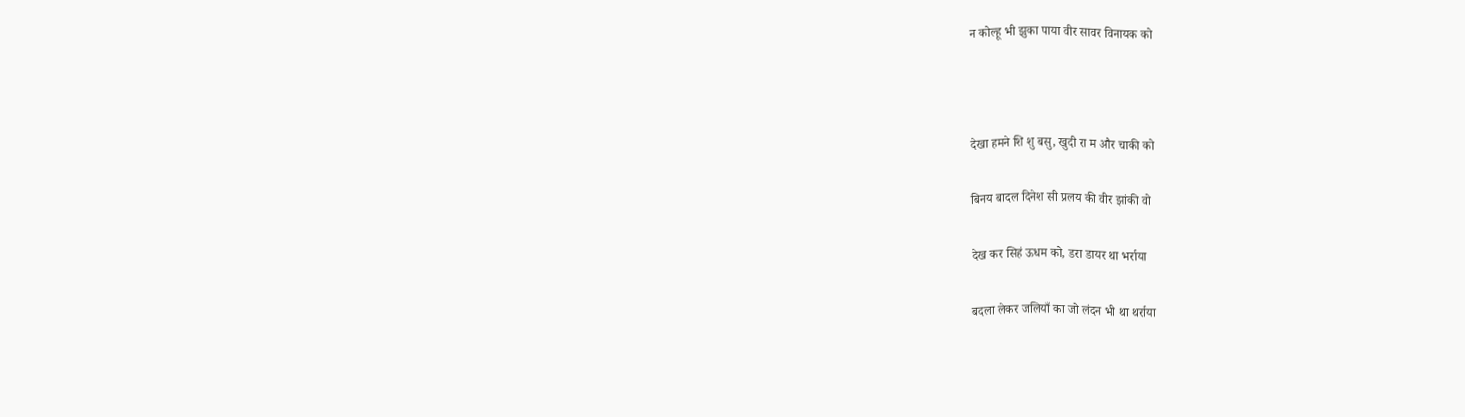न कोल्हू भी झुका पाया वीर सावर विनायक को



देखा हमने शि शु बसु, खुदी रा म और चाकी को

बिनय बादल दिनेश सी प्रलय की वीर झांकी वो

देख कर सिहं ऊधम को, डरा डायर था भर्राया

बदला लेकर जलियाँ का जो लंदन भी था थर्राया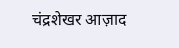चंद्रशेखर आज़ाद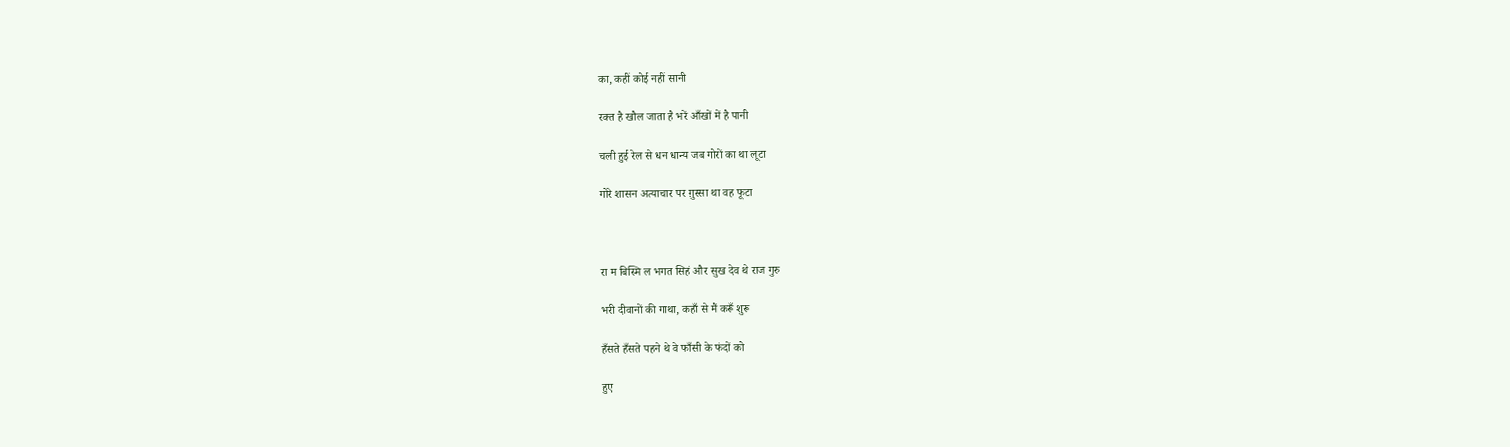का, कहीं कोई नहीं सानी

रक्त है खौल जाता है भरें आँखों में है पानी

चली हुई रेल से धन धान्य जब गोरों का था लूटा

गोरे शासन अत्याचार पर ग़ुस्सा था वह फूटा



रा म बिस्मि ल भगत सिहं और सुख देव थे राज गुरु

भरी दीवानों की गाथा, कहाँ से मैं करूँ शुरू

हँसते हँसते पहने थे वे फाँसी के फंदों को

हुए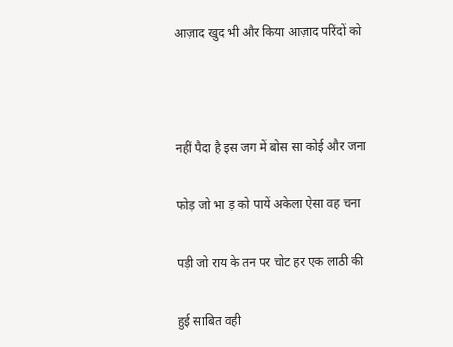आज़ाद खुद भी और किया आज़ाद परिंदों को



नहीं पैदा है इस जग में बोस सा कोई और जना

फोड़ जो भा ड़ को पायें अकेला ऐसा वह चना

पड़ी जो राय के तन पर चोट हर एक लाठी की

हुई साबित वही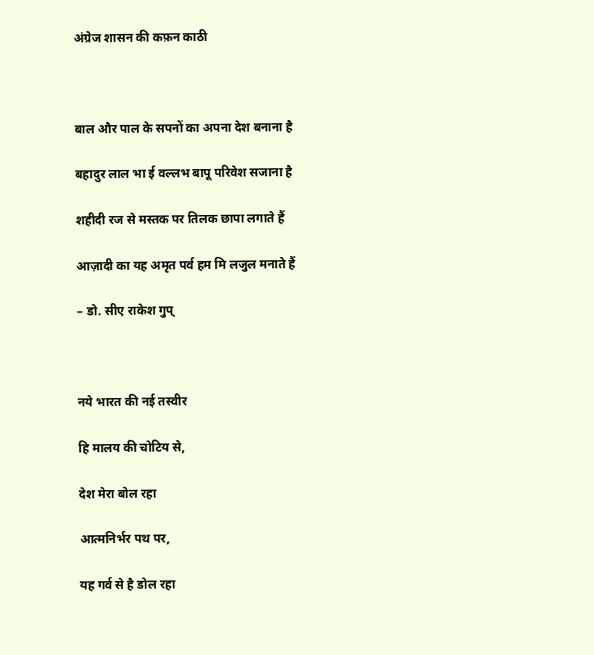अंग्रेज शासन की कफ़न काठी



बाल और पाल के सपनों का अपना देश बनाना है

बहादुर लाल भा ई वल्लभ बापू परिवेश सजाना है

शहीदी रज से मस्तक पर तिलक छापा लगाते हैं

आज़ादी का यह अमृत पर्व हम मि लजुल मनाते हैं

– डो. सीए राकेश गुप्



नये भारत की नई तस्वीर

हि मालय की चोटिय से,

देश मेरा बोल रहा

आत्मनिर्भर पथ पर,

यह गर्व से है डोल रहा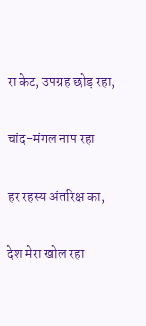रा केट, उपग्रह छोड़ रहा,

चांद-मंगल नाप रहा

हर रहस्य अंतरिक्ष का,

देश मेरा खोल रहा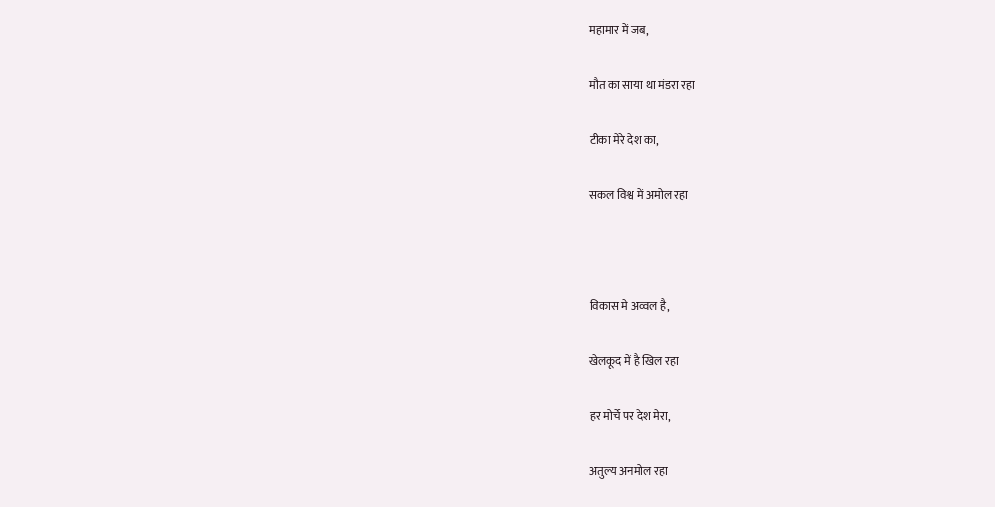महामार में जब,

मौत का साया था मंडरा रहा

टीका मेरे देश का,

सकल विश्व में अमोल रहा



विकास मे अव्वल है,

खेलकूद में है खिल रहा

हर मोर्चे पर देश मेरा,

अतुल्य अनमोल रहा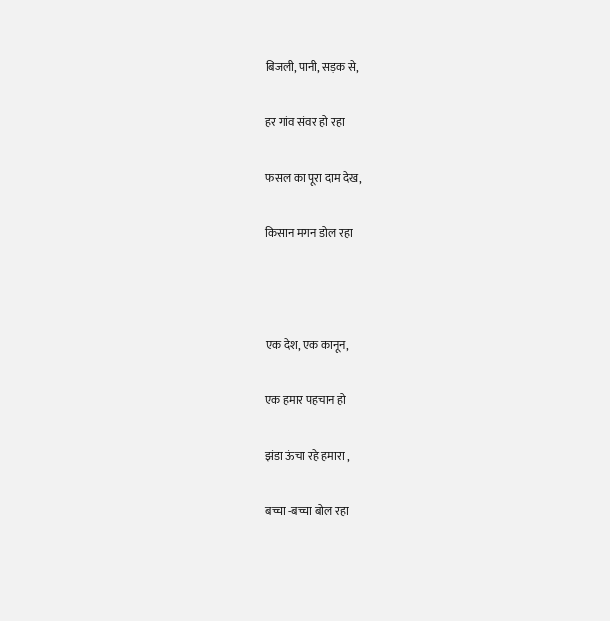बिजली, पानी, सड़क से,

हर गांव संवर हो रहा

फसल का पूरा दाम देख,

किसान मगन डोल रहा



एक देश, एक कानून,

एक हमार पहचान हो

झंडा ऊंचा रहे हमारा ,

बच्चा -बच्चा बोल रहा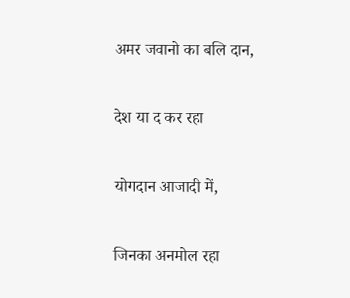अमर जवानो का बलि दान,

देश या द कर रहा

योगदान आजादी में,

जिनका अनमोल रहा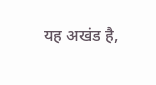यह अखंड है,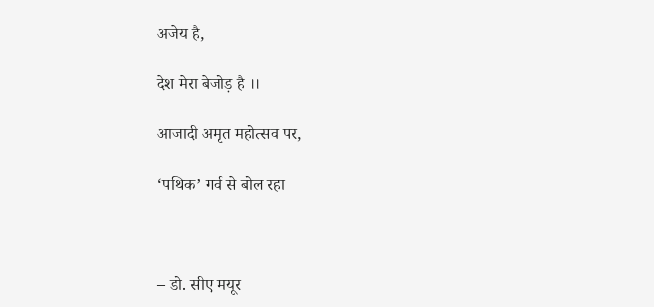अजेय है,

देश मेरा बेजोड़ है ।।

आजादी अमृत महोत्सव पर,

‘पथिक’ गर्व से बोल रहा



– डो. सीए मयूर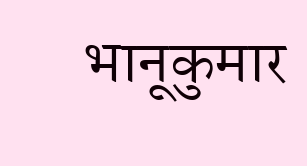भानूकुमार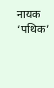नायक
‘पथिक’